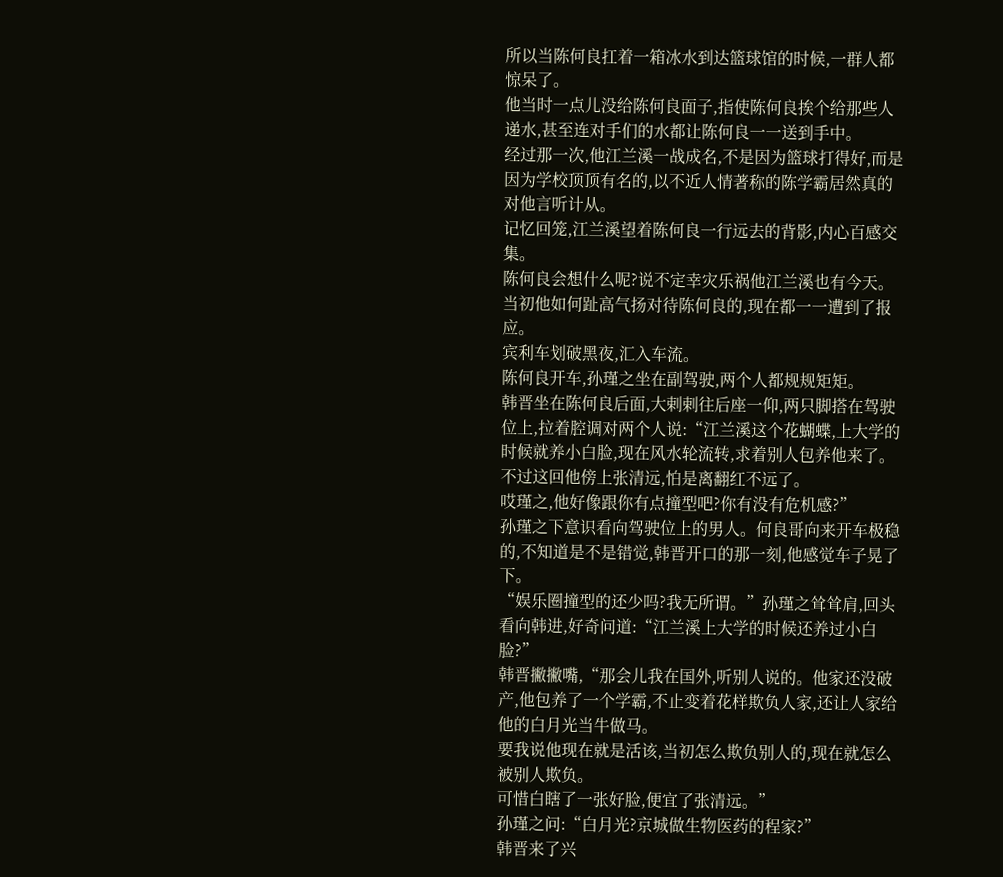所以当陈何良扛着一箱冰水到达篮球馆的时候,一群人都惊呆了。
他当时一点儿没给陈何良面子,指使陈何良挨个给那些人递水,甚至连对手们的水都让陈何良一一送到手中。
经过那一次,他江兰溪一战成名,不是因为篮球打得好,而是因为学校顶顶有名的,以不近人情著称的陈学霸居然真的对他言听计从。
记忆回笼,江兰溪望着陈何良一行远去的背影,内心百感交集。
陈何良会想什么呢?说不定幸灾乐祸他江兰溪也有今天。当初他如何趾高气扬对待陈何良的,现在都一一遭到了报应。
宾利车划破黑夜,汇入车流。
陈何良开车,孙瑾之坐在副驾驶,两个人都规规矩矩。
韩晋坐在陈何良后面,大剌剌往后座一仰,两只脚搭在驾驶位上,拉着腔调对两个人说:“江兰溪这个花蝴蝶,上大学的时候就养小白脸,现在风水轮流转,求着别人包养他来了。
不过这回他傍上张清远,怕是离翻红不远了。
哎瑾之,他好像跟你有点撞型吧?你有没有危机感?”
孙瑾之下意识看向驾驶位上的男人。何良哥向来开车极稳的,不知道是不是错觉,韩晋开口的那一刻,他感觉车子晃了下。
“娱乐圈撞型的还少吗?我无所谓。”孙瑾之耸耸肩,回头看向韩进,好奇问道:“江兰溪上大学的时候还养过小白脸?”
韩晋撇撇嘴,“那会儿我在国外,听别人说的。他家还没破产,他包养了一个学霸,不止变着花样欺负人家,还让人家给他的白月光当牛做马。
要我说他现在就是活该,当初怎么欺负别人的,现在就怎么被别人欺负。
可惜白瞎了一张好脸,便宜了张清远。”
孙瑾之问:“白月光?京城做生物医药的程家?”
韩晋来了兴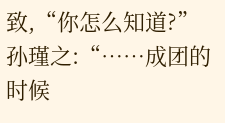致,“你怎么知道?”
孙瑾之:“……成团的时候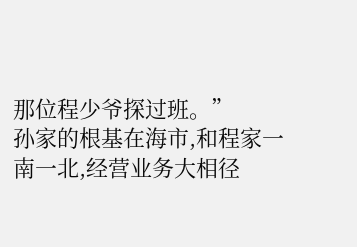那位程少爷探过班。”
孙家的根基在海市,和程家一南一北,经营业务大相径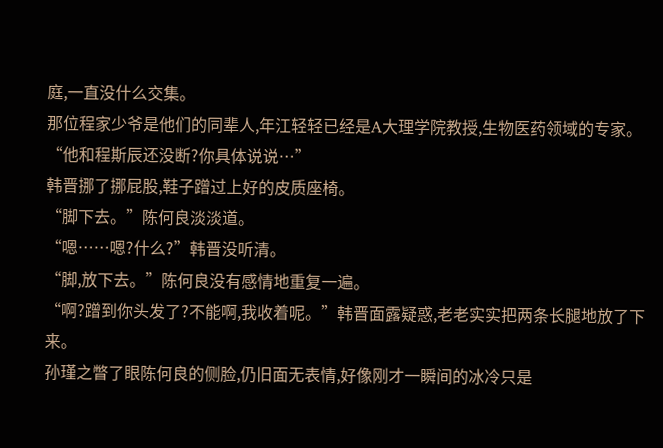庭,一直没什么交集。
那位程家少爷是他们的同辈人,年江轻轻已经是A大理学院教授,生物医药领域的专家。
“他和程斯辰还没断?你具体说说…”
韩晋挪了挪屁股,鞋子蹭过上好的皮质座椅。
“脚下去。”陈何良淡淡道。
“嗯……嗯?什么?”韩晋没听清。
“脚,放下去。”陈何良没有感情地重复一遍。
“啊?蹭到你头发了?不能啊,我收着呢。”韩晋面露疑惑,老老实实把两条长腿地放了下来。
孙瑾之瞥了眼陈何良的侧脸,仍旧面无表情,好像刚才一瞬间的冰冷只是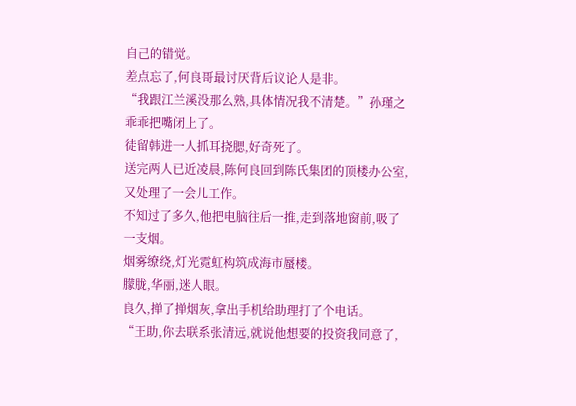自己的错觉。
差点忘了,何良哥最讨厌背后议论人是非。
“我跟江兰溪没那么熟,具体情况我不清楚。”孙瑾之乖乖把嘴闭上了。
徒留韩进一人抓耳挠腮,好奇死了。
送完两人已近凌晨,陈何良回到陈氏集团的顶楼办公室,又处理了一会儿工作。
不知过了多久,他把电脑往后一推,走到落地窗前,吸了一支烟。
烟雾缭绕,灯光霓虹构筑成海市蜃楼。
朦胧,华丽,迷人眼。
良久,掸了掸烟灰,拿出手机给助理打了个电话。
“王助,你去联系张清远,就说他想要的投资我同意了,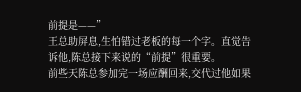前提是——”
王总助屏息,生怕错过老板的每一个字。直觉告诉他,陈总接下来说的“前提”很重要。
前些天陈总参加完一场应酬回来,交代过他如果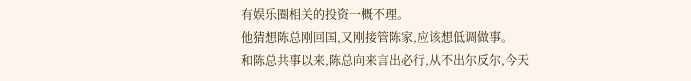有娱乐圈相关的投资一概不理。
他猜想陈总刚回国,又刚接管陈家,应该想低调做事。
和陈总共事以来,陈总向来言出必行,从不出尔反尔,今天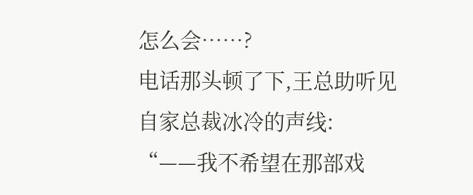怎么会……?
电话那头顿了下,王总助听见自家总裁冰冷的声线:
“——我不希望在那部戏